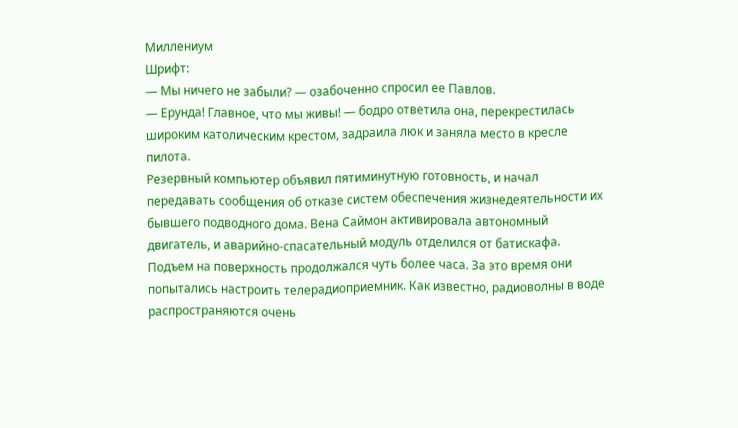Миллениум
Шрифт:
— Мы ничего не забыли? — озабоченно спросил ее Павлов.
— Ерунда! Главное, что мы живы! — бодро ответила она, перекрестилась широким католическим крестом, задраила люк и заняла место в кресле пилота.
Резервный компьютер объявил пятиминутную готовность, и начал передавать сообщения об отказе систем обеспечения жизнедеятельности их бывшего подводного дома. Вена Саймон активировала автономный двигатель, и аварийно-спасательный модуль отделился от батискафа.
Подъем на поверхность продолжался чуть более часа. За это время они попытались настроить телерадиоприемник. Как известно, радиоволны в воде распространяются очень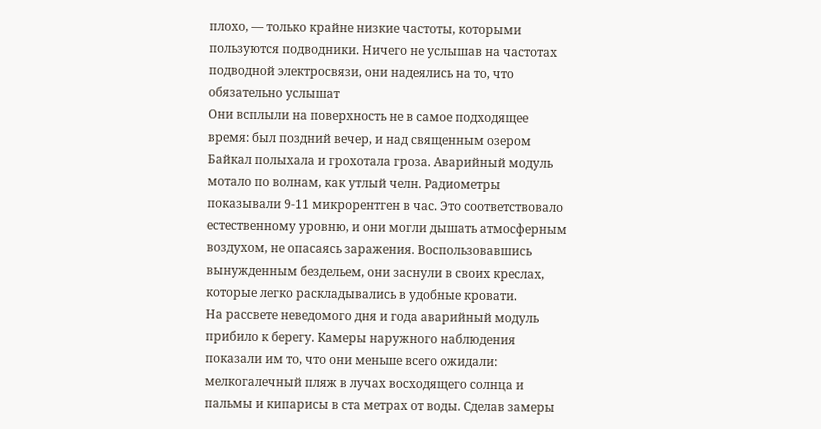плохо, — только крайне низкие частоты, которыми пользуются подводники. Ничего не услышав на частотах подводной электросвязи, они надеялись на то, что обязательно услышат
Они всплыли на поверхность не в самое подходящее время: был поздний вечер, и над священным озером Байкал полыхала и грохотала гроза. Аварийный модуль мотало по волнам, как утлый челн. Радиометры показывали 9-11 микрорентген в час. Это соответствовало естественному уровню, и они могли дышать атмосферным воздухом, не опасаясь заражения. Воспользовавшись вынужденным бездельем, они заснули в своих креслах, которые легко раскладывались в удобные кровати.
На рассвете неведомого дня и года аварийный модуль прибило к берегу. Камеры наружного наблюдения показали им то, что они меньше всего ожидали: мелкогалечный пляж в лучах восходящего солнца и пальмы и кипарисы в ста метрах от воды. Сделав замеры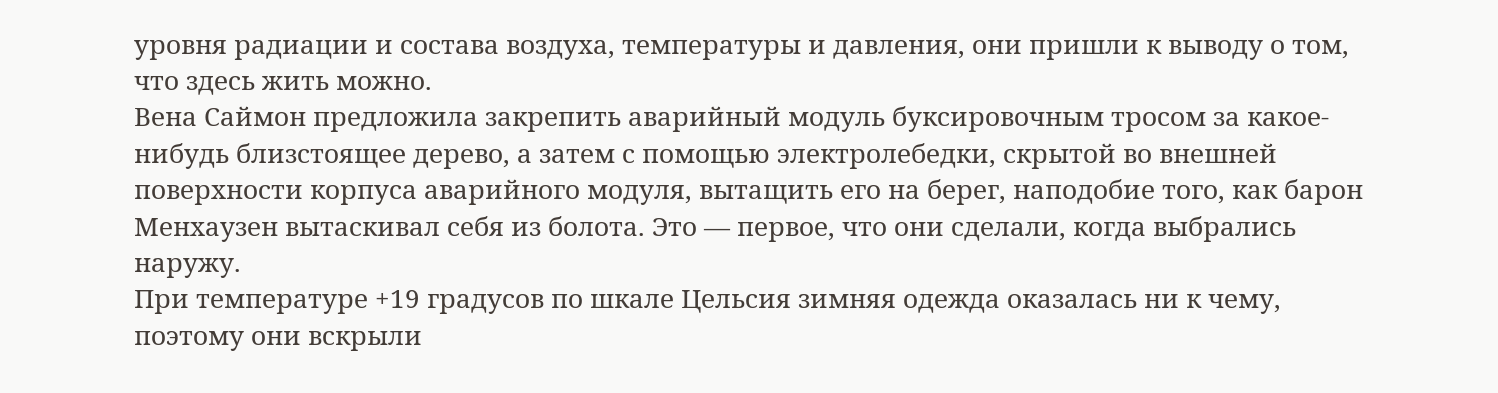уровня радиации и состава воздуха, температуры и давления, они пришли к выводу о том, что здесь жить можно.
Вена Саймон предложила закрепить аварийный модуль буксировочным тросом за какое-нибудь близстоящее дерево, а затем с помощью электролебедки, скрытой во внешней поверхности корпуса аварийного модуля, вытащить его на берег, наподобие того, как барон Менхаузен вытаскивал себя из болота. Это — первое, что они сделали, когда выбрались наружу.
При температуре +19 градусов по шкале Цельсия зимняя одежда оказалась ни к чему, поэтому они вскрыли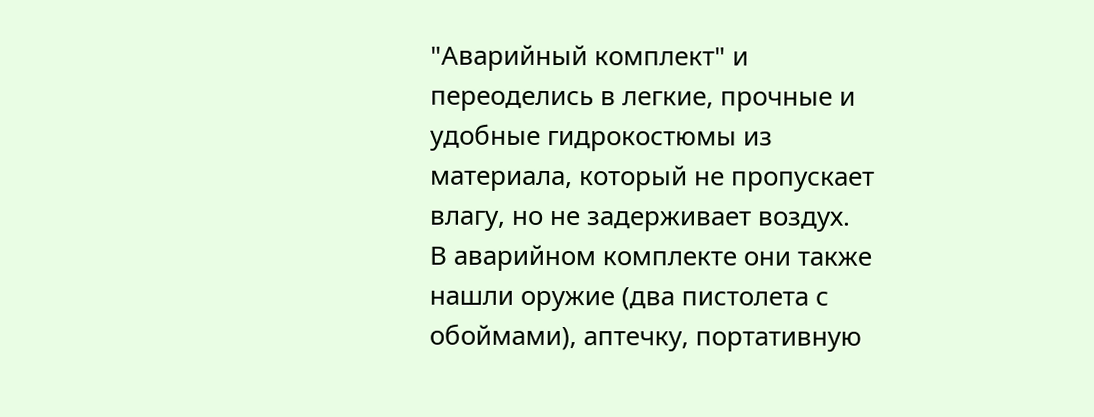"Аварийный комплект" и переоделись в легкие, прочные и удобные гидрокостюмы из материала, который не пропускает влагу, но не задерживает воздух.
В аварийном комплекте они также нашли оружие (два пистолета с обоймами), аптечку, портативную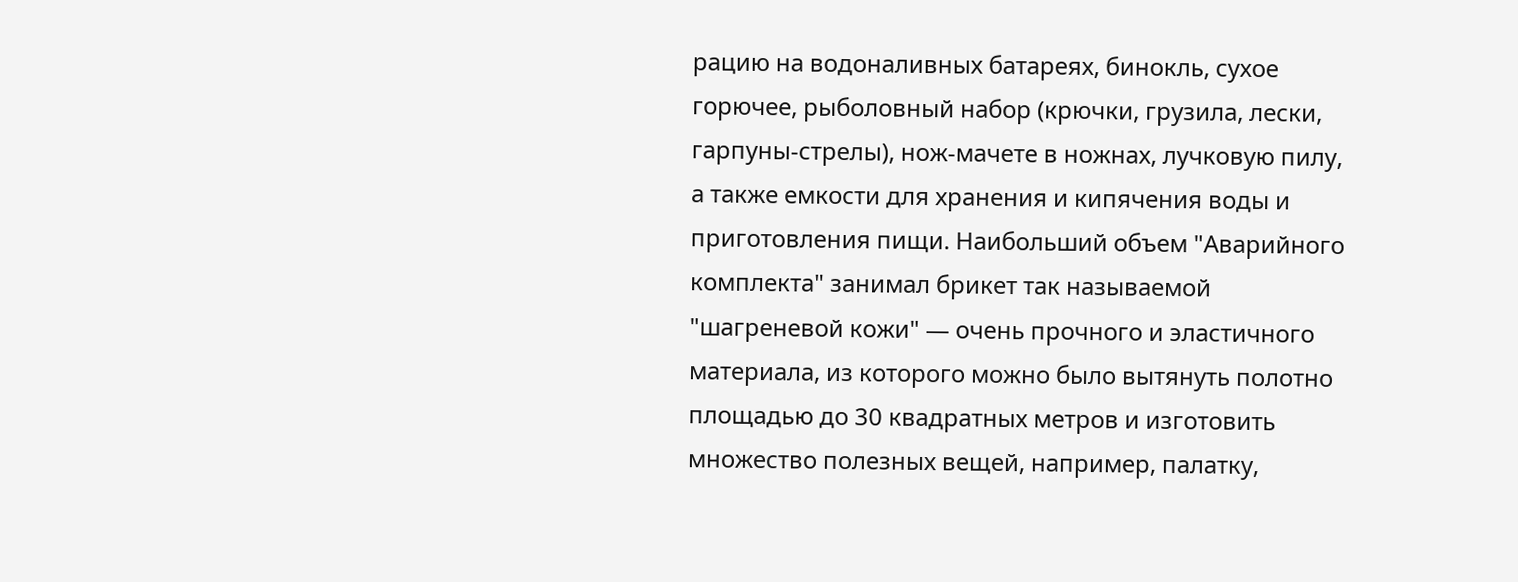рацию на водоналивных батареях, бинокль, сухое горючее, рыболовный набор (крючки, грузила, лески, гарпуны-стрелы), нож-мачете в ножнах, лучковую пилу, а также емкости для хранения и кипячения воды и приготовления пищи. Наибольший объем "Аварийного комплекта" занимал брикет так называемой "шагреневой кожи" — очень прочного и эластичного материала, из которого можно было вытянуть полотно площадью до 30 квадратных метров и изготовить множество полезных вещей, например, палатку,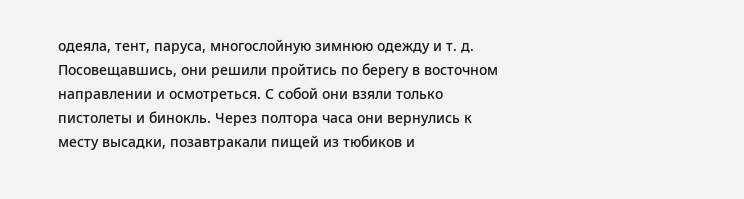одеяла, тент, паруса, многослойную зимнюю одежду и т. д.
Посовещавшись, они решили пройтись по берегу в восточном направлении и осмотреться. С собой они взяли только пистолеты и бинокль. Через полтора часа они вернулись к месту высадки, позавтракали пищей из тюбиков и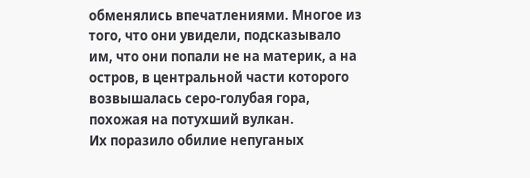обменялись впечатлениями. Многое из того, что они увидели, подсказывало им, что они попали не на материк, а на остров, в центральной части которого возвышалась серо-голубая гора, похожая на потухший вулкан.
Их поразило обилие непуганых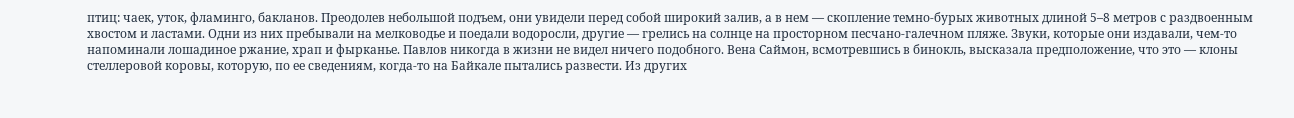птиц: чаек, уток, фламинго, бакланов. Преодолев небольшой подъем, они увидели перед собой широкий залив, а в нем — скопление темно-бурых животных длиной 5–8 метров с раздвоенным хвостом и ластами. Одни из них пребывали на мелководье и поедали водоросли, другие — грелись на солнце на просторном песчано-галечном пляже. Звуки, которые они издавали, чем-то напоминали лошадиное ржание, храп и фырканье. Павлов никогда в жизни не видел ничего подобного. Вена Саймон, всмотревшись в бинокль, высказала предположение, что это — клоны стеллеровой коровы, которую, по ее сведениям, когда-то на Байкале пытались развести. Из других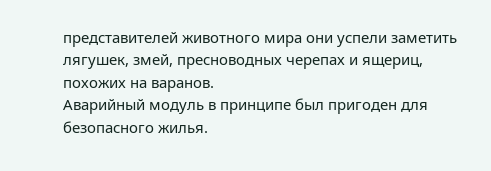представителей животного мира они успели заметить лягушек, змей, пресноводных черепах и ящериц, похожих на варанов.
Аварийный модуль в принципе был пригоден для безопасного жилья.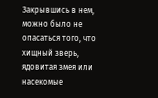Закрывшись в нем, можно было не опасаться того, что хищный зверь, ядовитая змея или насекомые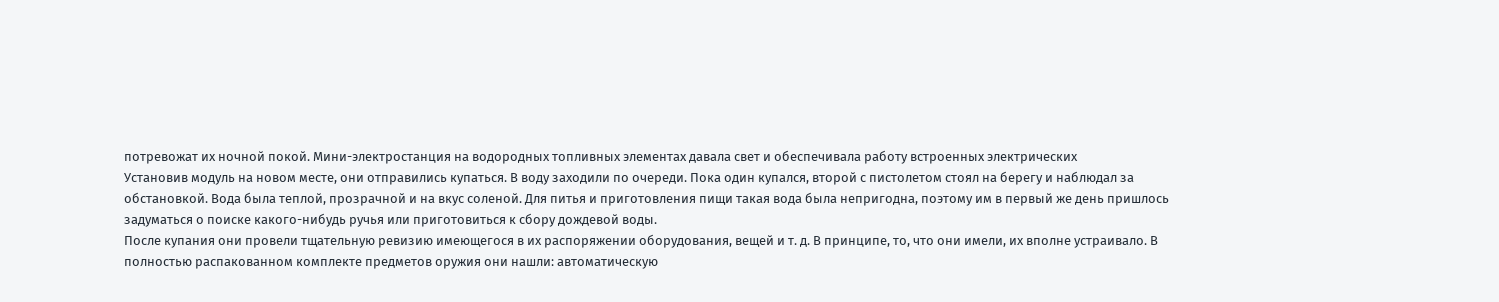потревожат их ночной покой. Мини-электростанция на водородных топливных элементах давала свет и обеспечивала работу встроенных электрических
Установив модуль на новом месте, они отправились купаться. В воду заходили по очереди. Пока один купался, второй с пистолетом стоял на берегу и наблюдал за обстановкой. Вода была теплой, прозрачной и на вкус соленой. Для питья и приготовления пищи такая вода была непригодна, поэтому им в первый же день пришлось задуматься о поиске какого-нибудь ручья или приготовиться к сбору дождевой воды.
После купания они провели тщательную ревизию имеющегося в их распоряжении оборудования, вещей и т. д. В принципе, то, что они имели, их вполне устраивало. В полностью распакованном комплекте предметов оружия они нашли: автоматическую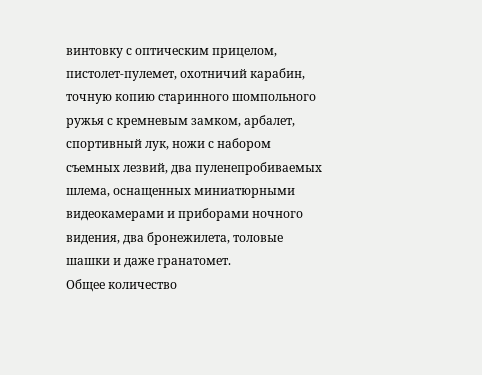винтовку с оптическим прицелом, пистолет-пулемет, охотничий карабин, точную копию старинного шомпольного ружья с кремневым замком, арбалет, спортивный лук, ножи с набором съемных лезвий, два пуленепробиваемых шлема, оснащенных миниатюрными видеокамерами и приборами ночного видения, два бронежилета, толовые шашки и даже гранатомет.
Общее количество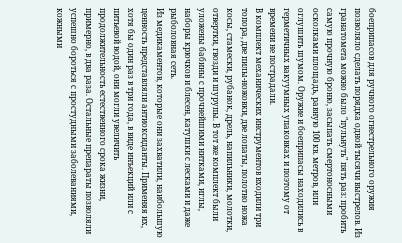боеприпасов для ручного огнестрельного оружия позволяло сделать порядка одной тысячи выстрелов. Из гранатомета можно было "пульнуть" пять раз: пробить самую прочную броню, засыпать смертоносными осколками площадь, равную 100 кв. метров, или оглушить шумом. Оружие и боеприпасы находились в герметичных вакуумных упаковках и поэтому от времени не пострадали.
В комплект механических инструментов входили три топора, две пилы-ножовки, две лопаты, полотно ножа косы, стамески, рубанок, дрель, напильники, молотки, отвертки, гвозди и шурупы. В тот же комплект были уложены бабины с прочнейшими нитками, иглы, наборы крючков и блесен, катушки с лесками и даже рыболовная сеть.
Из медикаментов, которые они захватили, наибольшую ценность представляли антиоксиданты. Применяя их, хотя бы один раз в три года, в виде инъекций или с питьевой водой, они могли увеличить продолжительность естественного срока жизни, примерно, в два раза. Остальные препараты позволяли успешно бороться с простудными заболеваниями, кожными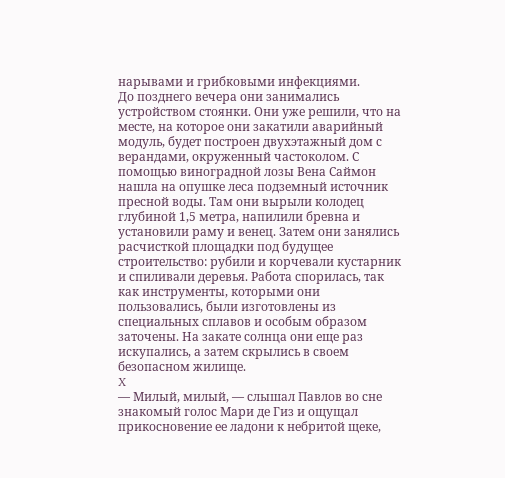нарывами и грибковыми инфекциями.
До позднего вечера они занимались устройством стоянки. Они уже решили, что на месте, на которое они закатили аварийный модуль, будет построен двухэтажный дом с верандами, окруженный частоколом. С помощью виноградной лозы Вена Саймон нашла на опушке леса подземный источник пресной воды. Там они вырыли колодец глубиной 1,5 метра, напилили бревна и установили раму и венец. Затем они занялись расчисткой площадки под будущее строительство: рубили и корчевали кустарник и спиливали деревья. Работа спорилась, так как инструменты, которыми они пользовались, были изготовлены из специальных сплавов и особым образом заточены. На закате солнца они еще раз искупались, а затем скрылись в своем безопасном жилище.
X
— Милый, милый, — слышал Павлов во сне знакомый голос Мари де Гиз и ощущал прикосновение ее ладони к небритой щеке,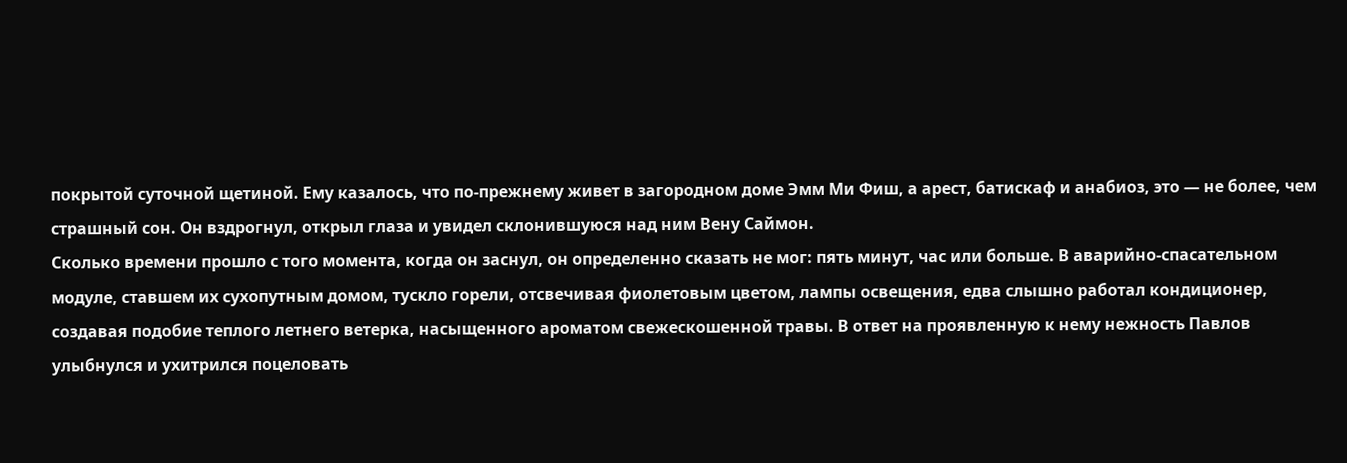покрытой суточной щетиной. Ему казалось, что по-прежнему живет в загородном доме Эмм Ми Фиш, а арест, батискаф и анабиоз, это — не более, чем страшный сон. Он вздрогнул, открыл глаза и увидел склонившуюся над ним Вену Саймон.
Сколько времени прошло с того момента, когда он заснул, он определенно сказать не мог: пять минут, час или больше. В аварийно-спасательном модуле, ставшем их сухопутным домом, тускло горели, отсвечивая фиолетовым цветом, лампы освещения, едва слышно работал кондиционер, создавая подобие теплого летнего ветерка, насыщенного ароматом свежескошенной травы. В ответ на проявленную к нему нежность Павлов улыбнулся и ухитрился поцеловать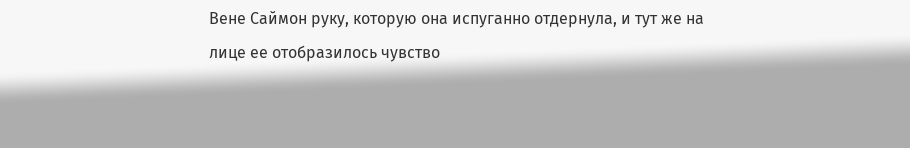Вене Саймон руку, которую она испуганно отдернула, и тут же на лице ее отобразилось чувство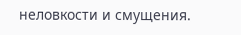неловкости и смущения.